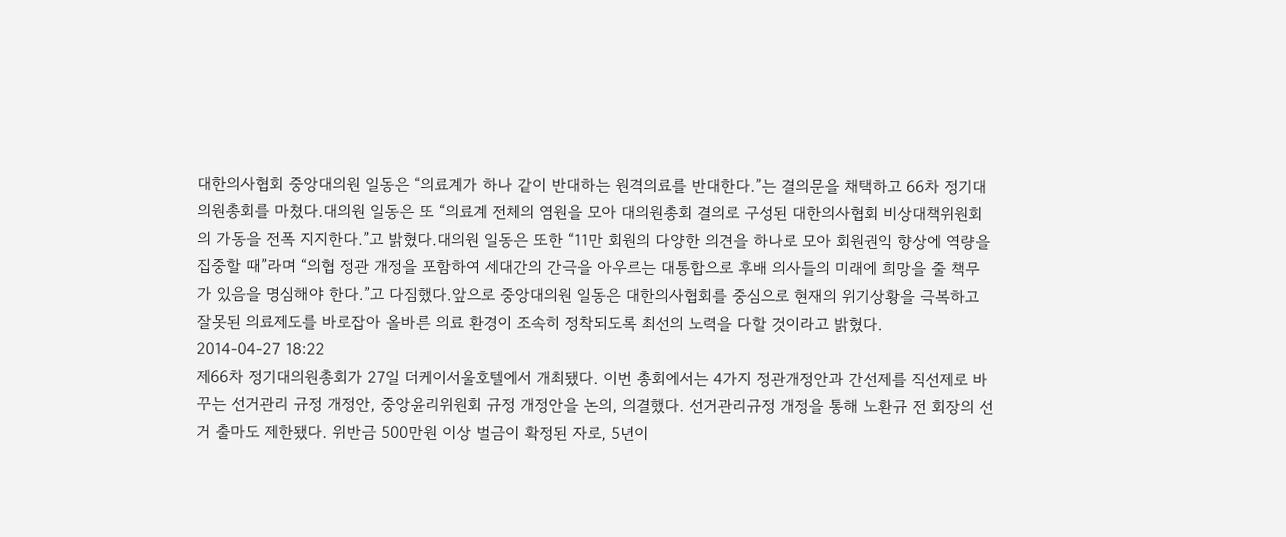대한의사협회 중앙대의원 일동은 “의료계가 하나 같이 반대하는 원격의료를 반대한다.”는 결의문을 채택하고 66차 정기대의원총회를 마쳤다.대의원 일동은 또 “의료계 전체의 염원을 모아 대의원총회 결의로 구성된 대한의사협회 비상대책위원회의 가동을 전폭 지지한다.”고 밝혔다.대의원 일동은 또한 “11만 회원의 다양한 의견을 하나로 모아 회원권익 향상에 역량을 집중할 때”라며 “의협 정관 개정을 포함하여 세대간의 간극을 아우르는 대통합으로 후배 의사들의 미래에 희망을 줄 책무가 있음을 명심해야 한다.”고 다짐했다.앞으로 중앙대의원 일동은 대한의사협회를 중심으로 현재의 위기상황을 극복하고 잘못된 의료제도를 바로잡아 올바른 의료 환경이 조속히 정착되도록 최선의 노력을 다할 것이라고 밝혔다.
2014-04-27 18:22
제66차 정기대의원총회가 27일 더케이서울호텔에서 개최됐다. 이번 총회에서는 4가지 정관개정안과 간선제를 직선제로 바꾸는 선거관리 규정 개정안, 중앙윤리위원회 규정 개정안을 논의, 의결했다. 선거관리규정 개정을 통해 노환규 전 회장의 선거 출마도 제한됐다. 위반금 500만원 이상 벌금이 확정된 자로, 5년이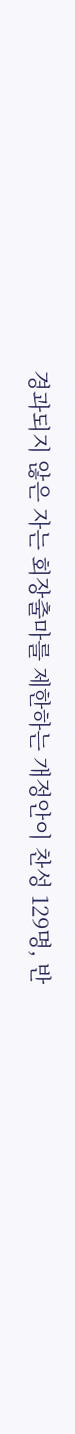경과되지 않은 자는 회장출마를 제한하는 개정안이 찬성 129명, 반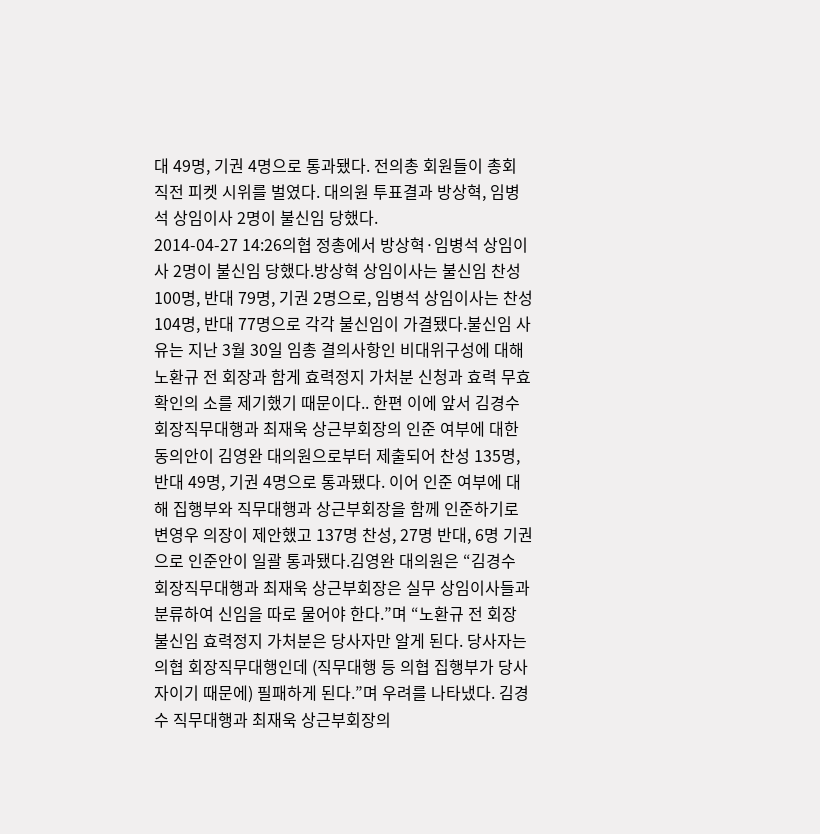대 49명, 기권 4명으로 통과됐다. 전의총 회원들이 총회 직전 피켓 시위를 벌였다. 대의원 투표결과 방상혁, 임병석 상임이사 2명이 불신임 당했다.
2014-04-27 14:26의협 정총에서 방상혁·임병석 상임이사 2명이 불신임 당했다.방상혁 상임이사는 불신임 찬성 100명, 반대 79명, 기권 2명으로, 임병석 상임이사는 찬성 104명, 반대 77명으로 각각 불신임이 가결됐다.불신임 사유는 지난 3월 30일 임총 결의사항인 비대위구성에 대해 노환규 전 회장과 함게 효력정지 가처분 신청과 효력 무효확인의 소를 제기했기 때문이다.. 한편 이에 앞서 김경수 회장직무대행과 최재욱 상근부회장의 인준 여부에 대한 동의안이 김영완 대의원으로부터 제출되어 찬성 135명, 반대 49명, 기권 4명으로 통과됐다. 이어 인준 여부에 대해 집행부와 직무대행과 상근부회장을 함께 인준하기로 변영우 의장이 제안했고 137명 찬성, 27명 반대, 6명 기권으로 인준안이 일괄 통과됐다.김영완 대의원은 “김경수 회장직무대행과 최재욱 상근부회장은 실무 상임이사들과 분류하여 신임을 따로 물어야 한다.”며 “노환규 전 회장 불신임 효력정지 가처분은 당사자만 알게 된다. 당사자는 의협 회장직무대행인데 (직무대행 등 의협 집행부가 당사자이기 때문에) 필패하게 된다.”며 우려를 나타냈다. 김경수 직무대행과 최재욱 상근부회장의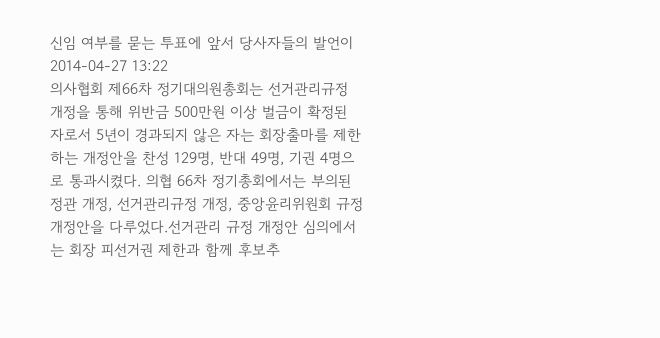신임 여부를 묻는 투표에 앞서 당사자들의 발언이
2014-04-27 13:22
의사협회 제66차 정기대의원총회는 선거관리규정 개정을 통해 위반금 500만원 이상 벌금이 확정된 자로서 5년이 경과되지 않은 자는 회장출마를 제한하는 개정안을 찬성 129명, 반대 49명, 기권 4명으로 통과시켰다. 의협 66차 정기총회에서는 부의된 정관 개정, 선거관리규정 개정, 중앙윤리위원회 규정 개정안을 다루었다.선거관리 규정 개정안 심의에서는 회장 피선거권 제한과 함께 후보추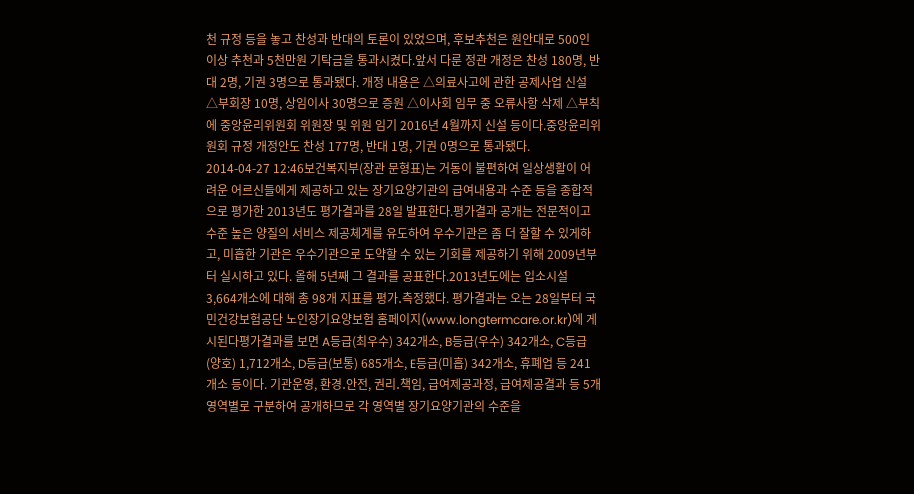천 규정 등을 놓고 찬성과 반대의 토론이 있었으며, 후보추천은 원안대로 500인 이상 추천과 5천만원 기탁금을 통과시켰다.앞서 다룬 정관 개정은 찬성 180명, 반대 2명, 기권 3명으로 통과됐다. 개정 내용은 △의료사고에 관한 공제사업 신설 △부회장 10명, 상임이사 30명으로 증원 △이사회 임무 중 오류사항 삭제 △부칙에 중앙윤리위원회 위원장 및 위원 임기 2016년 4월까지 신설 등이다.중앙윤리위원회 규정 개정안도 찬성 177명, 반대 1명, 기권 0명으로 통과됐다.
2014-04-27 12:46보건복지부(장관 문형표)는 거동이 불편하여 일상생활이 어려운 어르신들에게 제공하고 있는 장기요양기관의 급여내용과 수준 등을 종합적으로 평가한 2013년도 평가결과를 28일 발표한다.평가결과 공개는 전문적이고 수준 높은 양질의 서비스 제공체계를 유도하여 우수기관은 좀 더 잘할 수 있게하고, 미흡한 기관은 우수기관으로 도약할 수 있는 기회를 제공하기 위해 2009년부터 실시하고 있다. 올해 5년째 그 결과를 공표한다.2013년도에는 입소시설 3,664개소에 대해 총 98개 지표를 평가․측정했다. 평가결과는 오는 28일부터 국민건강보험공단 노인장기요양보험 홈페이지(www.longtermcare.or.kr)에 게시된다평가결과를 보면 A등급(최우수) 342개소, B등급(우수) 342개소, C등급(양호) 1,712개소, D등급(보통) 685개소, E등급(미흡) 342개소, 휴폐업 등 241개소 등이다. 기관운영, 환경․안전, 권리․책임, 급여제공과정, 급여제공결과 등 5개 영역별로 구분하여 공개하므로 각 영역별 장기요양기관의 수준을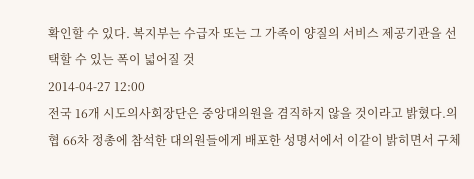확인할 수 있다. 복지부는 수급자 또는 그 가족이 양질의 서비스 제공기관을 선택할 수 있는 폭이 넓어질 것
2014-04-27 12:00
전국 16개 시도의사회장단은 중앙대의원을 겸직하지 않을 것이라고 밝혔다.의협 66차 정총에 참석한 대의원들에게 배포한 성명서에서 이같이 밝히면서 구체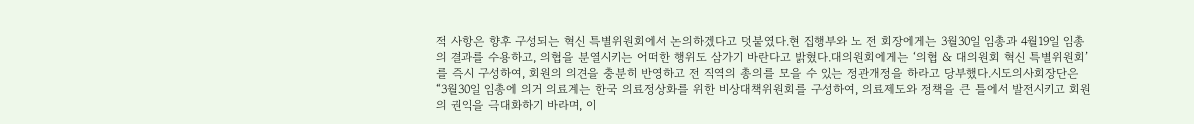적 사항은 향후 구성되는 혁신 특별위원회에서 논의하겠다고 덧붙였다.현 집행부와 노 전 회장에게는 3월30일 임총과 4월19일 임총의 결과를 수용하고, 의협을 분열시키는 어떠한 행위도 삼가기 바란다고 밝혔다.대의원회에게는 ‘의협 & 대의원회 혁신 특별위원회’를 즉시 구성하여, 회원의 의견을 충분히 반영하고 전 직역의 총의를 모을 수 있는 정관개정을 하라고 당부했다.시도의사회장단은 “3월30일 임총에 의거 의료계는 한국 의료정상화를 위한 비상대책위원회를 구성하여, 의료제도와 정책을 큰 틀에서 발전시키고 회원의 권익을 극대화하기 바라며, 이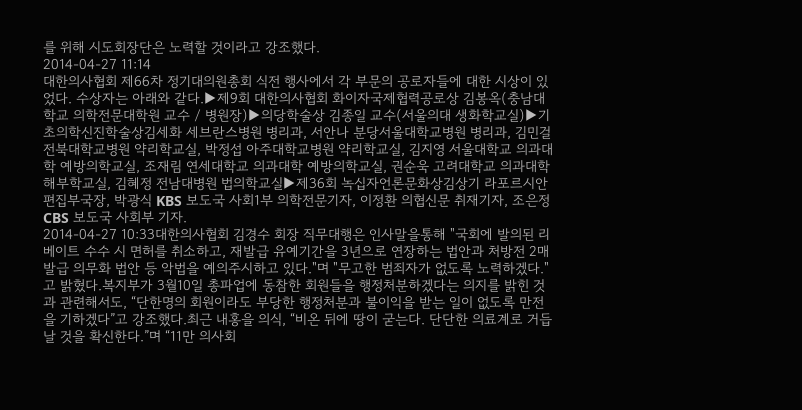를 위해 시도회장단은 노력할 것이라고 강조했다.
2014-04-27 11:14
대한의사협회 제66차 정기대의원총회 식전 행사에서 각 부문의 공로자들에 대한 시상이 있었다. 수상자는 아래와 같다.▶제9회 대한의사협회 화이자국제협력공로상 김봉옥(충남대학교 의학전문대학원 교수 / 병원장)▶의당학술상 김종일 교수(서울의대 생화학교실)▶기초의학신진학술상김세화 세브란스병원 병리과, 서안나 분당서울대학교병원 병리과, 김민걸 전북대학교병원 약리학교실, 박정섭 아주대학교병원 약리학교실, 김지영 서울대학교 의과대학 예방의학교실, 조재림 연세대학교 의과대학 예방의학교실, 권순욱 고려대학교 의과대학 해부학교실, 김혜정 전남대병원 법의학교실▶제36회 녹십자언론문화상김상기 라포르시안 편집부국장, 박광식 KBS 보도국 사회1부 의학전문기자, 이정환 의협신문 취재기자, 조은정 CBS 보도국 사회부 기자.
2014-04-27 10:33대한의사협회 김경수 회장 직무대행은 인사말을통해 "국회에 발의된 리베이트 수수 시 면허를 취소하고, 재발급 유예기간을 3년으로 연장하는 법안과 처방전 2매 발급 의무화 법안 등 악법을 예의주시하고 있다."며 "무고한 범죄자가 없도록 노력하겠다."고 밝혔다.복지부가 3월10일 총파업에 동참한 회원들을 행정처분하겠다는 의지를 밝힌 것과 관련해서도, “단한명의 회원이라도 부당한 행정처분과 불이익을 받는 일이 없도록 만전을 기하겠다”고 강조했다.최근 내홍을 의식, “비온 뒤에 땅이 굳는다. 단단한 의료계로 거듭날 것을 확신한다.”며 “11만 의사회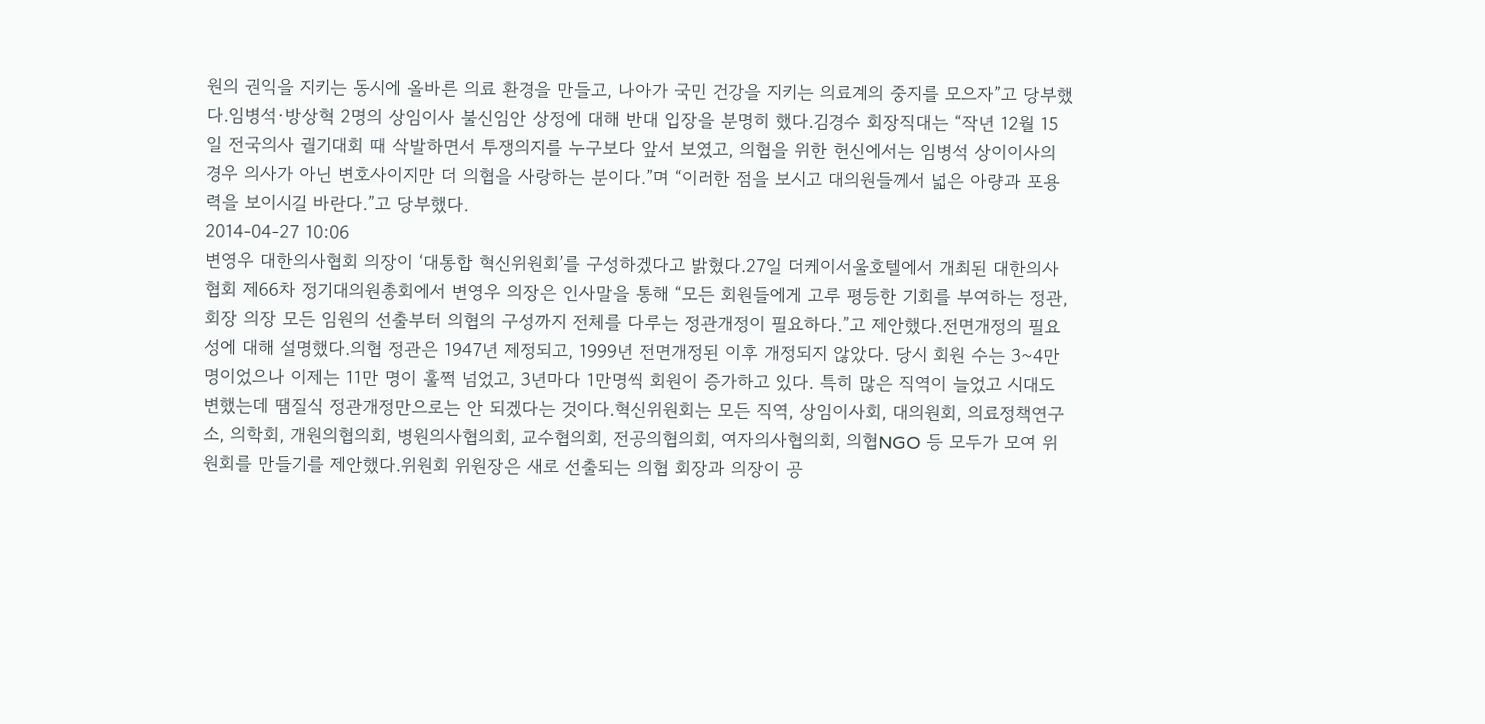원의 권익을 지키는 동시에 올바른 의료 환경을 만들고, 나아가 국민 건강을 지키는 의료계의 중지를 모으자”고 당부했다.임병석·방상혁 2명의 상임이사 불신임안 상정에 대해 반대 입장을 분명히 했다.김경수 회장직대는 “작년 12월 15일 전국의사 궐기대회 때 삭발하면서 투쟁의지를 누구보다 앞서 보였고, 의협을 위한 헌신에서는 임병석 상이이사의 경우 의사가 아닌 변호사이지만 더 의협을 사랑하는 분이다.”며 “이러한 점을 보시고 대의원들께서 넓은 아량과 포용력을 보이시길 바란다.”고 당부했다.
2014-04-27 10:06
변영우 대한의사협회 의장이 ‘대통합 혁신위원회’를 구성하겠다고 밝혔다.27일 더케이서울호텔에서 개최된 대한의사협회 제66차 정기대의원총회에서 변영우 의장은 인사말을 통해 “모든 회원들에게 고루 평등한 기회를 부여하는 정관, 회장 의장 모든 임원의 선출부터 의협의 구성까지 전체를 다루는 정관개정이 필요하다.”고 제안했다.전면개정의 필요성에 대해 설명했다.의협 정관은 1947년 제정되고, 1999년 전면개정된 이후 개정되지 않았다. 당시 회원 수는 3~4만명이었으나 이제는 11만 명이 훌쩍 넘었고, 3년마다 1만명씩 회원이 증가하고 있다. 특히 많은 직역이 늘었고 시대도 변했는데 땜질식 정관개정만으로는 안 되겠다는 것이다.혁신위원회는 모든 직역, 상임이사회, 대의원회, 의료정책연구소, 의학회, 개원의협의회, 병원의사협의회, 교수협의회, 전공의협의회, 여자의사협의회, 의협NGO 등 모두가 모여 위원회를 만들기를 제안했다.위원회 위원장은 새로 선출되는 의협 회장과 의장이 공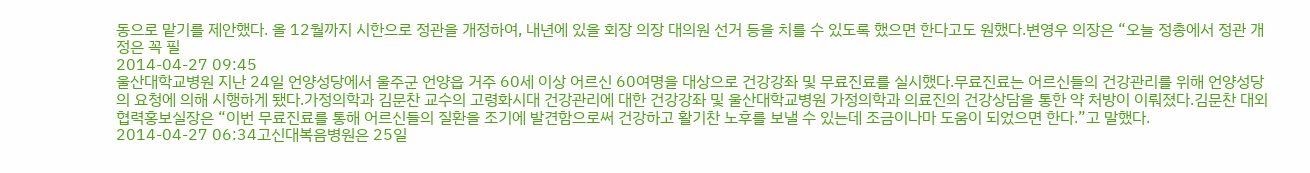동으로 맡기를 제안했다. 올 12월까지 시한으로 정관을 개정하여, 내년에 있을 회장 의장 대의원 선거 등을 치를 수 있도록 했으면 한다고도 원했다.변영우 의장은 “오늘 정총에서 정관 개정은 꼭 필
2014-04-27 09:45
울산대학교병원 지난 24일 언양성당에서 울주군 언양읍 거주 60세 이상 어르신 60여명을 대상으로 건강강좌 및 무료진료를 실시했다.무료진료는 어르신들의 건강관리를 위해 언양성당의 요청에 의해 시행하게 됐다.가정의학과 김문찬 교수의 고령화시대 건강관리에 대한 건강강좌 및 울산대학교병원 가정의학과 의료진의 건강상담을 통한 약 처방이 이뤄졌다.김문찬 대외협력홍보실장은 “이번 무료진료를 통해 어르신들의 질환을 조기에 발견함으로써 건강하고 활기찬 노후를 보낼 수 있는데 조금이나마 도움이 되었으면 한다.”고 말했다.
2014-04-27 06:34고신대복음병원은 25일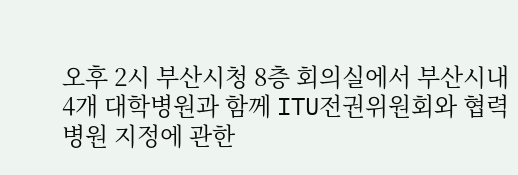오후 2시 부산시청 8층 회의실에서 부산시내 4개 대학병원과 함께 ITU전권위원회와 협력병원 지정에 관한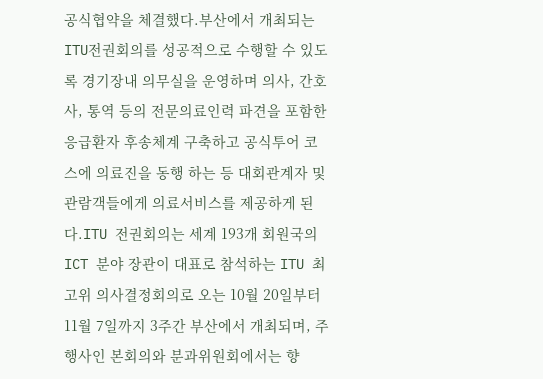공식협약을 체결했다.부산에서 개최되는 ITU전권회의를 성공적으로 수행할 수 있도록 경기장내 의무실을 운영하며 의사, 간호사, 통역 등의 전문의료인력 파견을 포함한 응급환자 후송체계 구축하고 공식투어 코스에 의료진을 동행 하는 등 대회관계자 및 관람객들에게 의료서비스를 제공하게 된다.ITU 전권회의는 세계 193개 회원국의 ICT 분야 장관이 대표로 참석하는 ITU 최고위 의사결정회의로 오는 10월 20일부터 11월 7일까지 3주간 부산에서 개최되며, 주 행사인 본회의와 분과위원회에서는 향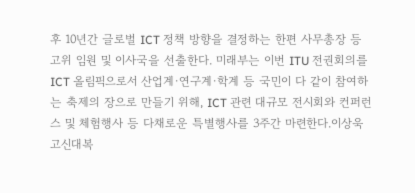후 10년간 글로벌 ICT 정책 방향을 결정하는 한편 사무총장 등 고위 임원 및 이사국을 선출한다. 미래부는 이번 ITU 전권회의를 ICT 올림픽으로서 산업계·연구계·학계 등 국민이 다 같이 참여하는 축제의 장으로 만들기 위해, ICT 관련 대규모 전시회와 컨퍼런스 및 체험행사 등 다채로운 특별행사를 3주간 마련한다.이상욱 고신대복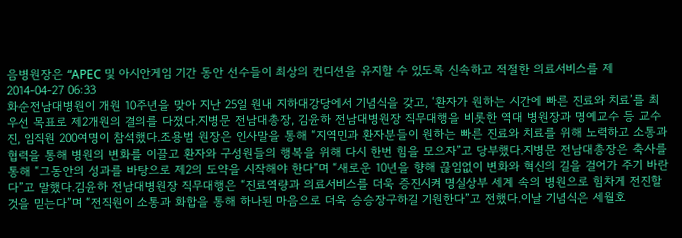음병원장은 “APEC 및 아시안게임 기간 동안 선수들이 최상의 컨디션을 유지할 수 있도록 신속하고 적절한 의료서비스를 제
2014-04-27 06:33
화순전남대병원이 개원 10주년을 맞아 지난 25일 원내 지하대강당에서 기념식을 갖고, ‘환자가 원하는 시간에 빠른 진료와 치료’를 최우선 목표로 제2개원의 결의를 다졌다.지병문 전남대총장, 김윤하 전남대병원장 직무대행을 비롯한 역대 병원장과 명예교수 등 교수진, 임직원 200여명이 참석했다.조용범 원장은 인사말을 통해 “지역민과 환자분들이 원하는 빠른 진료와 치료를 위해 노력하고 소통과 협력을 통해 병원의 변화를 이끌고 환자와 구성원들의 행복을 위해 다시 한번 힘을 모으자”고 당부했다.지병문 전남대총장은 축사를 통해 “그동안의 성과를 바탕으로 제2의 도약을 시작해야 한다”며 “새로운 10년을 향해 끊임없이 변화와 혁신의 길을 걸어가 주기 바란다”고 말했다.김윤하 전남대병원장 직무대행은 “진료역량과 의료서비스를 더욱 증진시켜 명실상부 세계 속의 병원으로 힘차게 전진할 것을 믿는다”며 “전직원이 소통과 화합을 통해 하나된 마음으로 더욱 승승장구하길 기원한다”고 전했다.이날 기념식은 세월호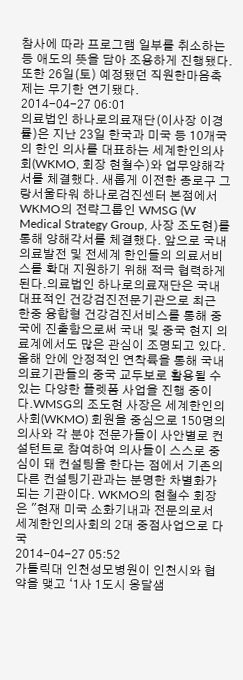참사에 따라 프로그램 일부를 취소하는 등 애도의 뜻을 담아 조용하게 진행됐다. 또한 26일(토) 예정됐던 직원한마음축제는 무기한 연기됐다.
2014-04-27 06:01
의료법인 하나로의료재단(이사장 이경률)은 지난 23일 한국과 미국 등 10개국의 한인 의사를 대표하는 세계한인의사회(WKMO, 회장 현철수)와 업무양해각서를 체결했다. 새롭게 이전한 종로구 그랑서울타워 하나로검진센터 본점에서 WKMO의 전략그룹인 WMSG (W Medical Strategy Group, 사장 조도현)를 통해 양해각서를 체결했다. 앞으로 국내 의료발전 및 전세계 한인들의 의료서비스를 확대 지원하기 위해 적극 협력하게 된다.의료법인 하나로의료재단은 국내 대표적인 건강검진전문기관으로 최근 한중 융합형 건강검진서비스를 통해 중국에 진출함으로써 국내 및 중국 현지 의료계에서도 많은 관심이 조명되고 있다. 올해 안에 안정적인 연착륙을 통해 국내 의료기관들의 중국 교두보로 활용될 수 있는 다양한 플렛폼 사업을 진행 중이다.WMSG의 조도현 사장은 세계한인의사회(WKMO) 회원을 중심으로 150명의 의사와 각 분야 전문가들이 사안별로 컨설턴트로 참여하여 의사들이 스스로 중심이 돼 컨설팅을 한다는 점에서 기존의 다른 컨설팅기관과는 분명한 차별화가 되는 기관이다. WKMO의 현철수 회장은 "현재 미국 소화기내과 전문의로서 세계한인의사회의 2대 중점사업으로 다국
2014-04-27 05:52
가톨릭대 인천성모병원이 인천시와 협약을 맺고 ‘1사 1도시 옹달샘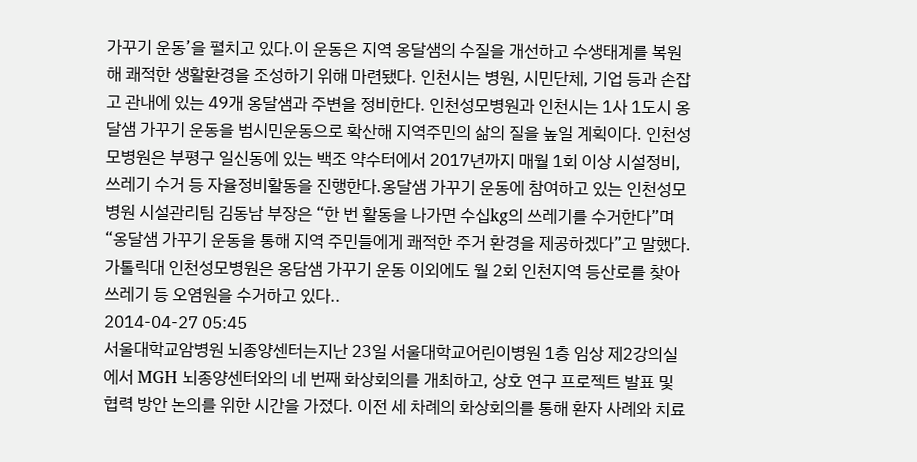가꾸기 운동’을 펼치고 있다.이 운동은 지역 옹달샘의 수질을 개선하고 수생태계를 복원해 쾌적한 생활환경을 조성하기 위해 마련됐다. 인천시는 병원, 시민단체, 기업 등과 손잡고 관내에 있는 49개 옹달샘과 주변을 정비한다. 인천성모병원과 인천시는 1사 1도시 옹달샘 가꾸기 운동을 범시민운동으로 확산해 지역주민의 삶의 질을 높일 계획이다. 인천성모병원은 부평구 일신동에 있는 백조 약수터에서 2017년까지 매월 1회 이상 시설정비, 쓰레기 수거 등 자율정비활동을 진행한다.옹달샘 가꾸기 운동에 참여하고 있는 인천성모병원 시설관리팀 김동남 부장은 “한 번 활동을 나가면 수십kg의 쓰레기를 수거한다”며 “옹달샘 가꾸기 운동을 통해 지역 주민들에게 쾌적한 주거 환경을 제공하겠다”고 말했다.가톨릭대 인천성모병원은 옹담샘 가꾸기 운동 이외에도 월 2회 인천지역 등산로를 찾아 쓰레기 등 오염원을 수거하고 있다..
2014-04-27 05:45
서울대학교암병원 뇌종양센터는지난 23일 서울대학교어린이병원 1층 임상 제2강의실에서 MGH 뇌종양센터와의 네 번째 화상회의를 개최하고, 상호 연구 프로젝트 발표 및 협력 방안 논의를 위한 시간을 가졌다. 이전 세 차례의 화상회의를 통해 환자 사례와 치료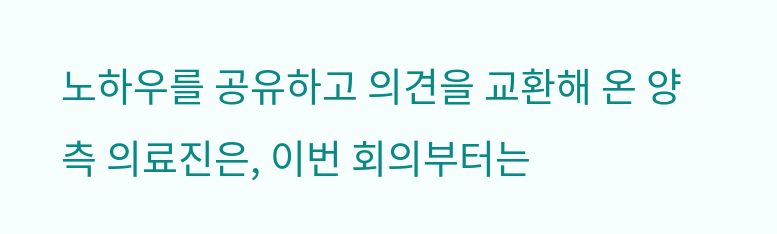노하우를 공유하고 의견을 교환해 온 양측 의료진은, 이번 회의부터는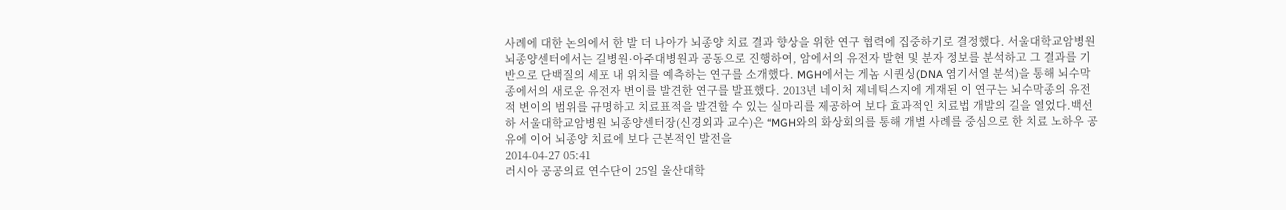사례에 대한 논의에서 한 발 더 나아가 뇌종양 치료 결과 향상을 위한 연구 협력에 집중하기로 결정했다. 서울대학교암병원 뇌종양센터에서는 길병원·아주대병원과 공동으로 진행하여, 암에서의 유전자 발현 및 분자 정보를 분석하고 그 결과를 기반으로 단백질의 세포 내 위치를 예측하는 연구를 소개했다. MGH에서는 게놈 시퀀싱(DNA 염기서열 분석)을 통해 뇌수막종에서의 새로운 유전자 변이를 발견한 연구를 발표했다. 2013년 네이처 제네틱스지에 게재된 이 연구는 뇌수막종의 유전적 변이의 범위를 규명하고 치료표적을 발견할 수 있는 실마리를 제공하여 보다 효과적인 치료법 개발의 길을 열었다.백선하 서울대학교암병원 뇌종양센터장(신경외과 교수)은 “MGH와의 화상회의를 통해 개별 사례를 중심으로 한 치료 노하우 공유에 이어 뇌종양 치료에 보다 근본적인 발전을
2014-04-27 05:41
러시아 공공의료 연수단이 25일 울산대학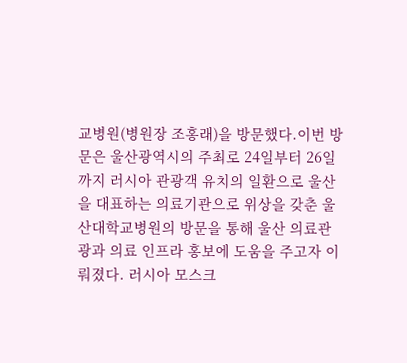교병원(병원장 조홍래)을 방문했다.이번 방문은 울산광역시의 주최로 24일부터 26일까지 러시아 관광객 유치의 일환으로 울산을 대표하는 의료기관으로 위상을 갖춘 울산대학교병원의 방문을 통해 울산 의료관광과 의료 인프라 홍보에 도움을 주고자 이뤄졌다. 러시아 모스크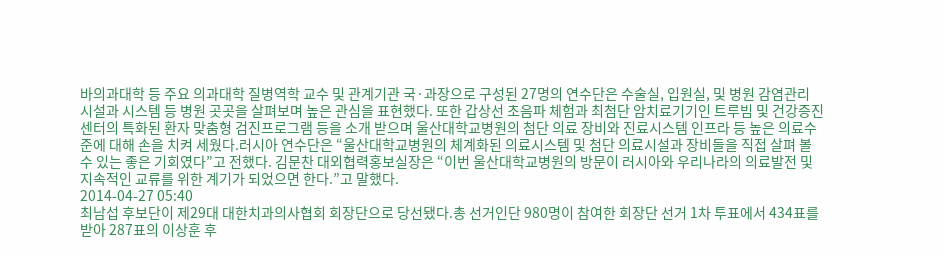바의과대학 등 주요 의과대학 질병역학 교수 및 관계기관 국·과장으로 구성된 27명의 연수단은 수술실, 입원실, 및 병원 감염관리 시설과 시스템 등 병원 곳곳을 살펴보며 높은 관심을 표현했다. 또한 갑상선 초음파 체험과 최첨단 암치료기기인 트루빔 및 건강증진센터의 특화된 환자 맞춤형 검진프로그램 등을 소개 받으며 울산대학교병원의 첨단 의료 장비와 진료시스템 인프라 등 높은 의료수준에 대해 손을 치켜 세웠다.러시아 연수단은 “울산대학교병원의 체계화된 의료시스템 및 첨단 의료시설과 장비들을 직접 살펴 볼 수 있는 좋은 기회였다”고 전했다. 김문찬 대외협력홍보실장은 “이번 울산대학교병원의 방문이 러시아와 우리나라의 의료발전 및 지속적인 교류를 위한 계기가 되었으면 한다.”고 말했다.
2014-04-27 05:40
최남섭 후보단이 제29대 대한치과의사협회 회장단으로 당선됐다.총 선거인단 980명이 참여한 회장단 선거 1차 투표에서 434표를 받아 287표의 이상훈 후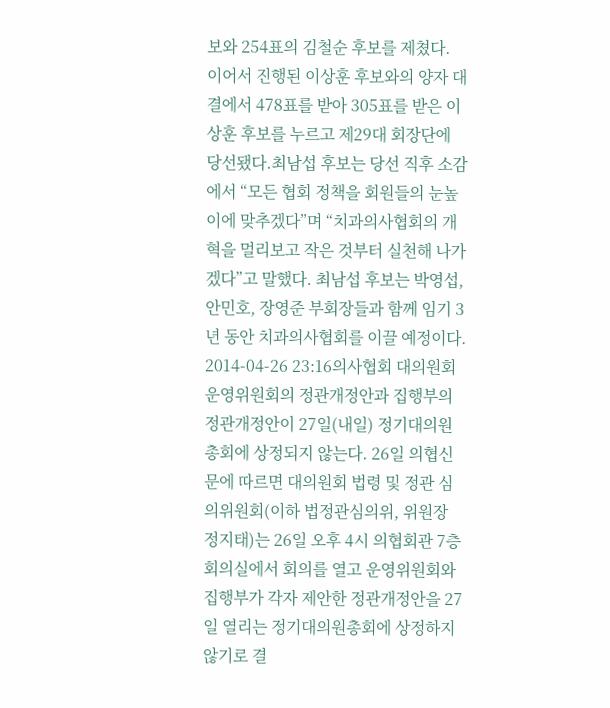보와 254표의 김철순 후보를 제쳤다. 이어서 진행된 이상훈 후보와의 양자 대결에서 478표를 받아 305표를 받은 이상훈 후보를 누르고 제29대 회장단에 당선됐다.최남섭 후보는 당선 직후 소감에서 “모든 협회 정책을 회원들의 눈높이에 맞추겠다”며 “치과의사협회의 개혁을 멀리보고 작은 것부터 실천해 나가겠다”고 말했다. 최남섭 후보는 박영섭, 안민호, 장영준 부회장들과 함께 임기 3년 동안 치과의사협회를 이끌 예정이다.
2014-04-26 23:16의사협회 대의원회 운영위원회의 정관개정안과 집행부의 정관개정안이 27일(내일) 정기대의원총회에 상정되지 않는다. 26일 의협신문에 따르면 대의원회 법령 및 정관 심의위원회(이하 법정관심의위, 위원장 정지태)는 26일 오후 4시 의협회관 7층 회의실에서 회의를 열고 운영위원회와 집행부가 각자 제안한 정관개정안을 27일 열리는 정기대의원총회에 상정하지 않기로 결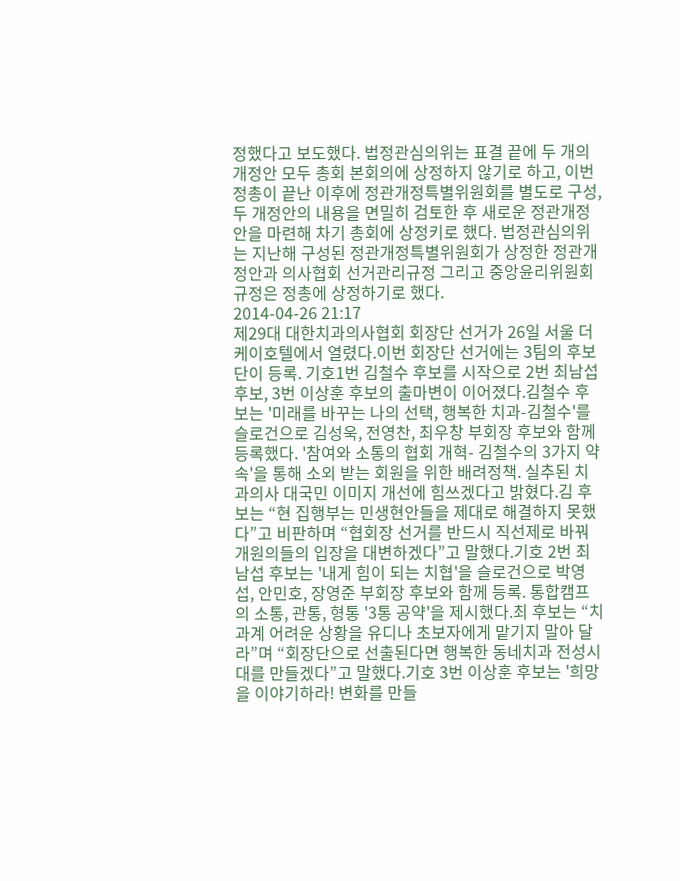정했다고 보도했다. 법정관심의위는 표결 끝에 두 개의 개정안 모두 총회 본회의에 상정하지 않기로 하고, 이번 정총이 끝난 이후에 정관개정특별위원회를 별도로 구성, 두 개정안의 내용을 면밀히 검토한 후 새로운 정관개정안을 마련해 차기 총회에 상정키로 했다. 법정관심의위는 지난해 구성된 정관개정특별위원회가 상정한 정관개정안과 의사협회 선거관리규정 그리고 중앙윤리위원회 규정은 정총에 상정하기로 했다.
2014-04-26 21:17
제29대 대한치과의사협회 회장단 선거가 26일 서울 더케이호텔에서 열렸다.이번 회장단 선거에는 3팀의 후보단이 등록. 기호1번 김철수 후보를 시작으로 2번 최남섭 후보, 3번 이상훈 후보의 출마변이 이어졌다.김철수 후보는 '미래를 바꾸는 나의 선택, 행복한 치과-김철수'를 슬로건으로 김성욱, 전영찬, 최우창 부회장 후보와 함께 등록했다. '참여와 소통의 협회 개혁- 김철수의 3가지 약속'을 통해 소외 받는 회원을 위한 배려정책. 실추된 치과의사 대국민 이미지 개선에 힘쓰겠다고 밝혔다.김 후보는 “현 집행부는 민생현안들을 제대로 해결하지 못했다”고 비판하며 “협회장 선거를 반드시 직선제로 바꿔 개원의들의 입장을 대변하겠다”고 말했다.기호 2번 최남섭 후보는 '내게 힘이 되는 치협'을 슬로건으로 박영섭, 안민호, 장영준 부회장 후보와 함께 등록. 통합캠프의 소통, 관통, 형통 '3통 공약'을 제시했다.최 후보는 “치과계 어려운 상황을 유디나 초보자에게 맡기지 말아 달라”며 “회장단으로 선출된다면 행복한 동네치과 전성시대를 만들겠다”고 말했다.기호 3번 이상훈 후보는 '희망을 이야기하라! 변화를 만들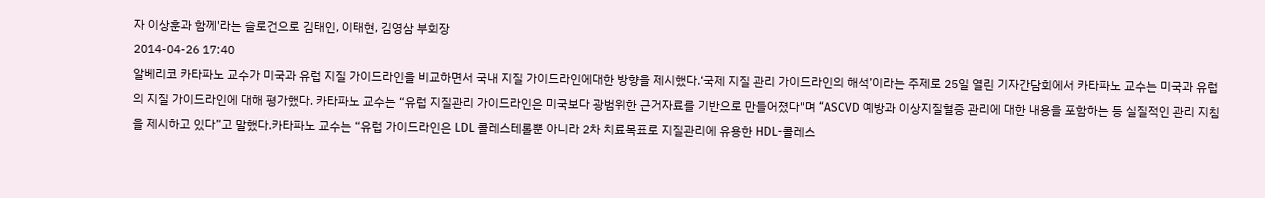자 이상훈과 함께'라는 슬로건으로 김태인, 이태현, 김영삼 부회장
2014-04-26 17:40
알베리코 카타파노 교수가 미국과 유럽 지질 가이드라인을 비교하면서 국내 지질 가이드라인에대한 방향을 제시했다.‘국제 지질 관리 가이드라인의 해석’이라는 주제로 25일 열린 기자간담회에서 카타파노 교수는 미국과 유럽의 지질 가이드라인에 대해 평가했다. 카타파노 교수는 “유럽 지질관리 가이드라인은 미국보다 광범위한 근거자료를 기반으로 만들어졌다"며 “ASCVD 예방과 이상지질혈증 관리에 대한 내용을 포함하는 등 실질적인 관리 지침을 제시하고 있다”고 말했다.카타파노 교수는 “유럽 가이드라인은 LDL 콜레스테롤뿐 아니라 2차 치료목표로 지질관리에 유용한 HDL-콜레스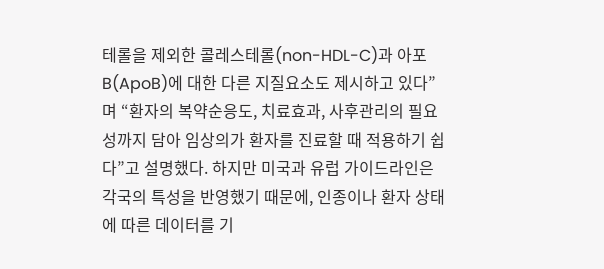테롤을 제외한 콜레스테롤(non-HDL-C)과 아포B(ApoB)에 대한 다른 지질요소도 제시하고 있다”며 “환자의 복약순응도, 치료효과, 사후관리의 필요성까지 담아 임상의가 환자를 진료할 때 적용하기 쉽다”고 설명했다. 하지만 미국과 유럽 가이드라인은 각국의 특성을 반영했기 때문에, 인종이나 환자 상태에 따른 데이터를 기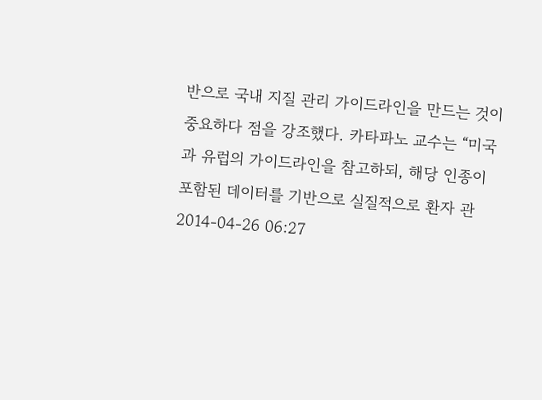반으로 국내 지질 관리 가이드라인을 만드는 것이 중요하다 점을 강조했다. 카타파노 교수는 “미국과 유럽의 가이드라인을 참고하되, 해당 인종이 포함된 데이터를 기반으로 실질적으로 환자 관
2014-04-26 06:27